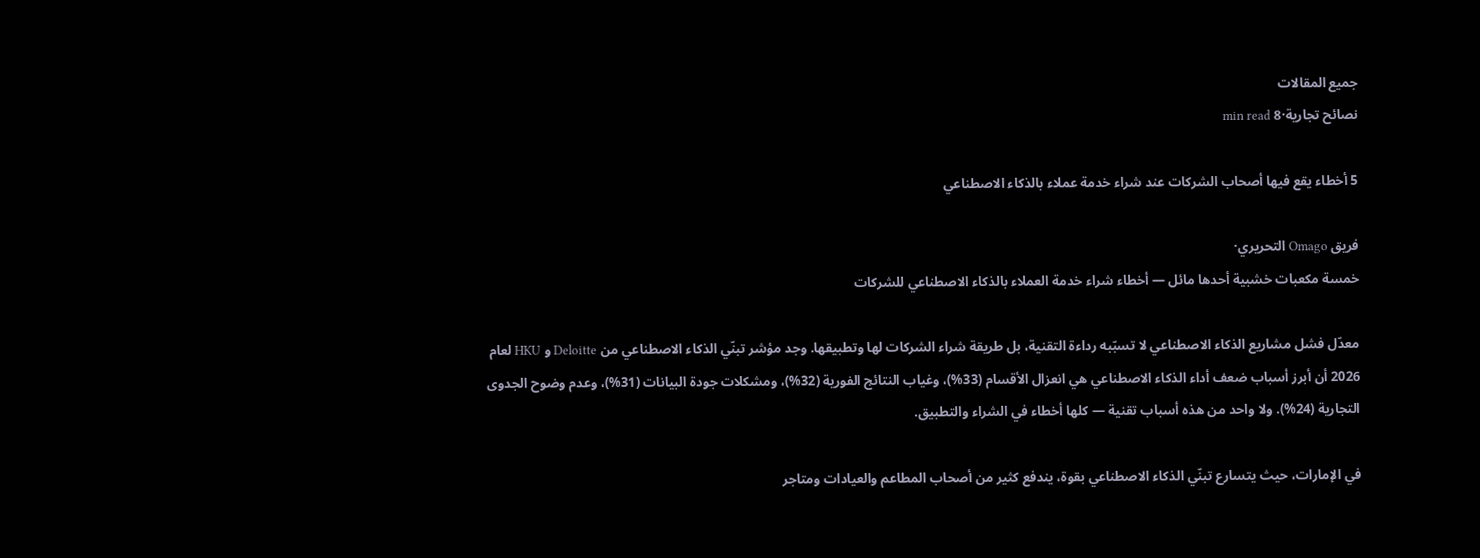جميع المقالات
نصائح تجارية·8 min read

5 أخطاء يقع فيها أصحاب الشركات عند شراء خدمة عملاء بالذكاء الاصطناعي

فريق Omago التحريري·
خمسة مكعبات خشبية أحدها مائل — أخطاء شراء خدمة العملاء بالذكاء الاصطناعي للشركات

معدّل فشل مشاريع الذكاء الاصطناعي لا تسبّبه رداءة التقنية، بل طريقة شراء الشركات لها وتطبيقها. وجد مؤشر تبنّي الذكاء الاصطناعي من Deloitte و HKU لعام 2026 أن أبرز أسباب ضعف أداء الذكاء الاصطناعي هي انعزال الأقسام (33%)، وغياب النتائج الفورية (32%)، ومشكلات جودة البيانات (31%)، وعدم وضوح الجدوى التجارية (24%). ولا واحد من هذه أسباب تقنية — كلها أخطاء في الشراء والتطبيق.

في الإمارات، حيث يتسارع تبنّي الذكاء الاصطناعي بقوة، يندفع كثير من أصحاب المطاعم والعيادات ومتاجر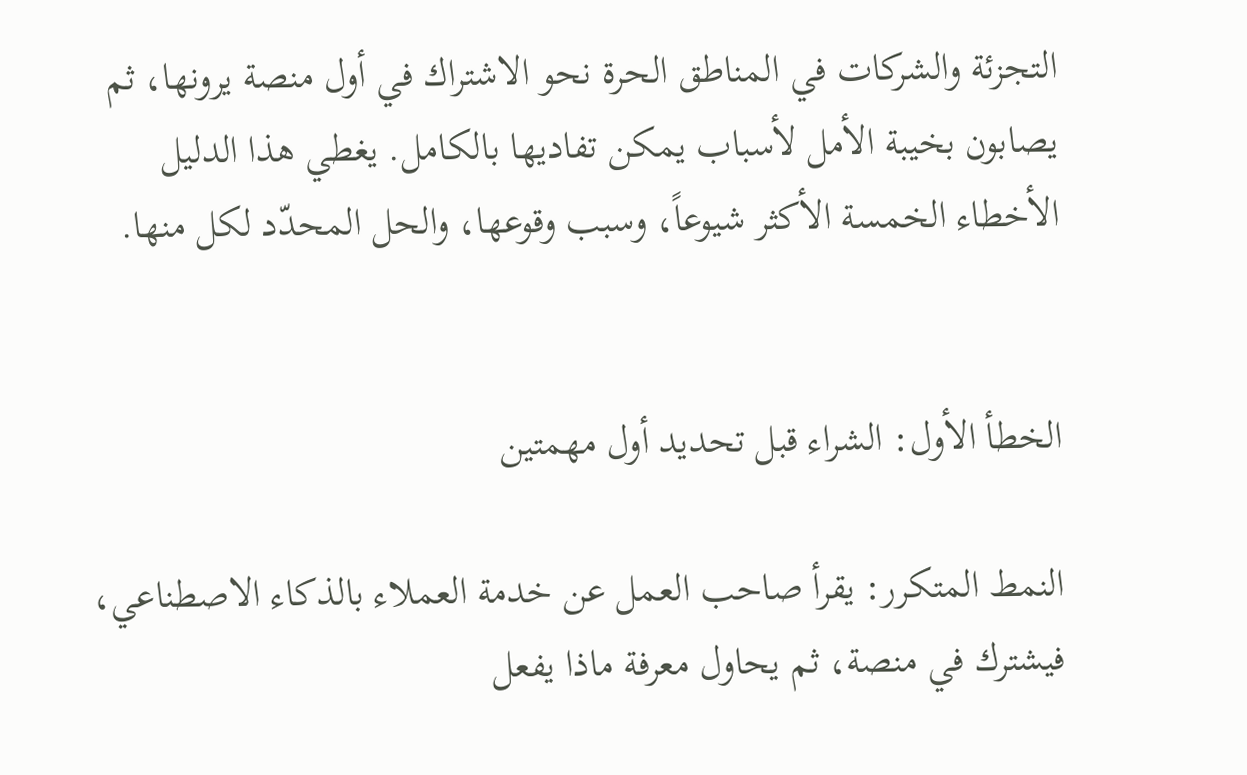التجزئة والشركات في المناطق الحرة نحو الاشتراك في أول منصة يرونها، ثم يصابون بخيبة الأمل لأسباب يمكن تفاديها بالكامل. يغطي هذا الدليل الأخطاء الخمسة الأكثر شيوعاً، وسبب وقوعها، والحل المحدّد لكل منها.


الخطأ الأول: الشراء قبل تحديد أول مهمتين

النمط المتكرر: يقرأ صاحب العمل عن خدمة العملاء بالذكاء الاصطناعي، فيشترك في منصة، ثم يحاول معرفة ماذا يفعل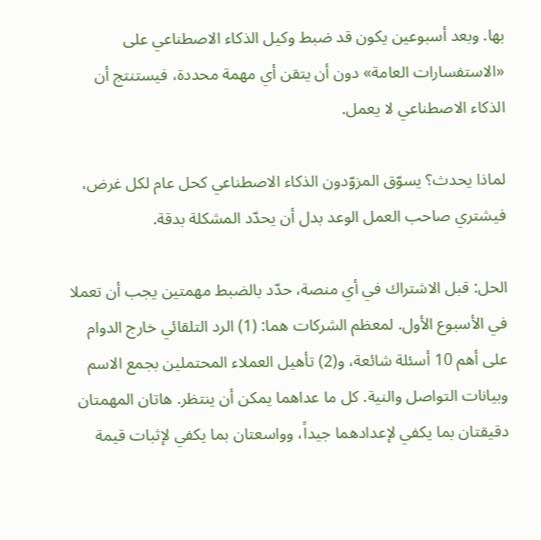بها. وبعد أسبوعين يكون قد ضبط وكيل الذكاء الاصطناعي على «الاستفسارات العامة» دون أن يتقن أي مهمة محددة، فيستنتج أن الذكاء الاصطناعي لا يعمل.

لماذا يحدث؟ يسوّق المزوّدون الذكاء الاصطناعي كحل عام لكل غرض، فيشتري صاحب العمل الوعد بدل أن يحدّد المشكلة بدقة.

الحل: قبل الاشتراك في أي منصة، حدّد بالضبط مهمتين يجب أن تعملا في الأسبوع الأول. لمعظم الشركات هما: (1) الرد التلقائي خارج الدوام على أهم 10 أسئلة شائعة، و(2) تأهيل العملاء المحتملين بجمع الاسم وبيانات التواصل والنية. كل ما عداهما يمكن أن ينتظر. هاتان المهمتان دقيقتان بما يكفي لإعدادهما جيداً، وواسعتان بما يكفي لإثبات قيمة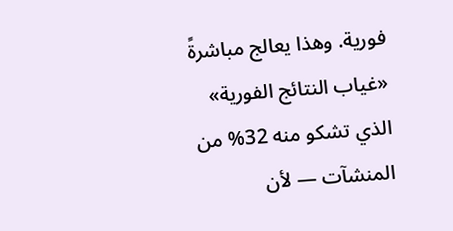فورية. وهذا يعالج مباشرةً «غياب النتائج الفورية» الذي تشكو منه 32% من المنشآت — لأن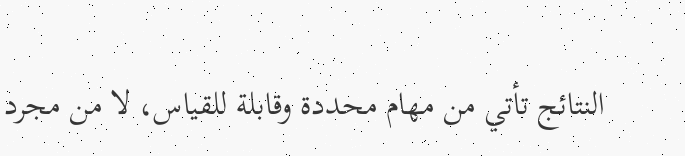النتائج تأتي من مهام محددة وقابلة للقياس، لا من مجرد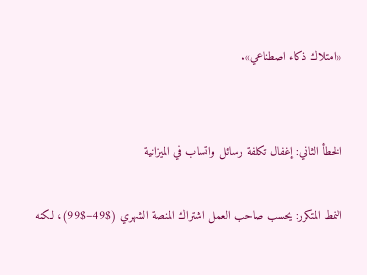«امتلاك ذكاء اصطناعي».


الخطأ الثاني: إغفال تكلفة رسائل واتساب في الميزانية

النمط المتكرر: يحسب صاحب العمل اشتراك المنصة الشهري ($49–$99)، لكنه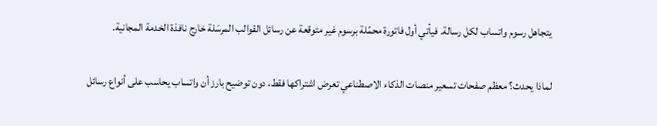يتجاهل رسوم واتساب لكل رسالة. فيأتي أول فاتورة محمّلة برسوم غير متوقعة عن رسائل القوالب المرسَلة خارج نافذة الخدمة المجانية.

لماذا يحدث؟ معظم صفحات تسعير منصات الذكاء الاصطناعي تعرض اشتراكها فقط، دون توضيح بارز أن واتساب يحاسب على أنواع رسائل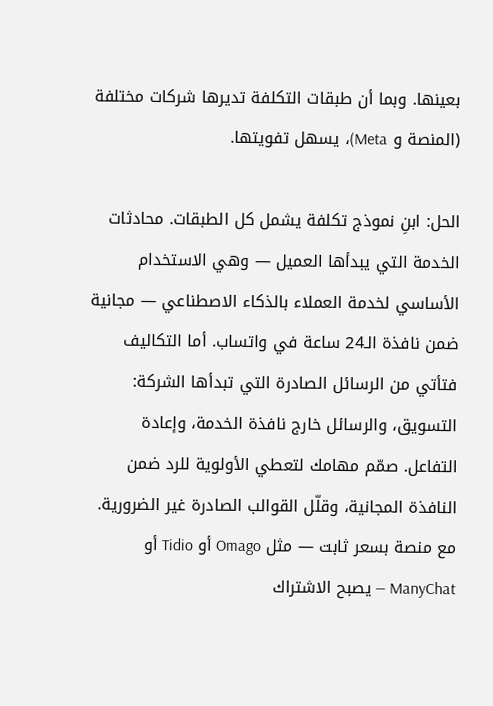بعينها. وبما أن طبقات التكلفة تديرها شركات مختلفة (المنصة و Meta)، يسهل تفويتها.

الحل: ابنِ نموذج تكلفة يشمل كل الطبقات. محادثات الخدمة التي يبدأها العميل — وهي الاستخدام الأساسي لخدمة العملاء بالذكاء الاصطناعي — مجانية ضمن نافذة الـ24 ساعة في واتساب. أما التكاليف فتأتي من الرسائل الصادرة التي تبدأها الشركة: التسويق، والرسائل خارج نافذة الخدمة، وإعادة التفاعل. صمّم مهامك لتعطي الأولوية للرد ضمن النافذة المجانية، وقلّل القوالب الصادرة غير الضرورية. مع منصة بسعر ثابت — مثل Omago أو Tidio أو ManyChat — يصبح الاشتراك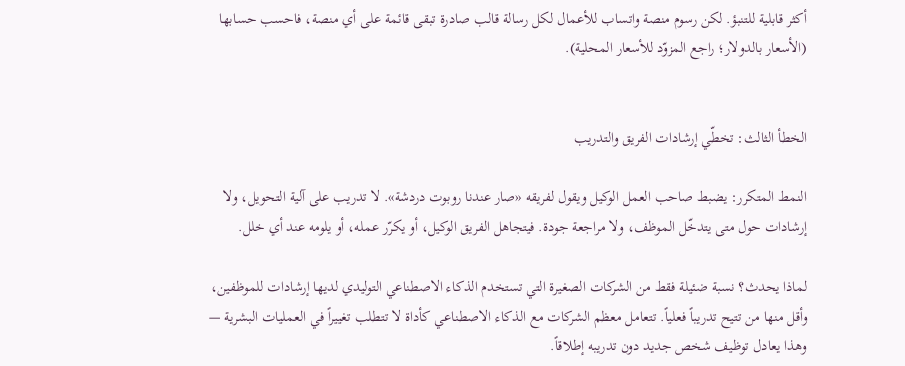أكثر قابلية للتنبؤ. لكن رسوم منصة واتساب للأعمال لكل رسالة قالب صادرة تبقى قائمة على أي منصة، فاحسب حسابها (الأسعار بالدولار؛ راجع المزوّد للأسعار المحلية).


الخطأ الثالث: تخطّي إرشادات الفريق والتدريب

النمط المتكرر: يضبط صاحب العمل الوكيل ويقول لفريقه «صار عندنا روبوت دردشة». لا تدريب على آلية التحويل، ولا إرشادات حول متى يتدخّل الموظف، ولا مراجعة جودة. فيتجاهل الفريق الوكيل، أو يكرّر عمله، أو يلومه عند أي خلل.

لماذا يحدث؟ نسبة ضئيلة فقط من الشركات الصغيرة التي تستخدم الذكاء الاصطناعي التوليدي لديها إرشادات للموظفين، وأقل منها من تتيح تدريباً فعلياً. تتعامل معظم الشركات مع الذكاء الاصطناعي كأداة لا تتطلب تغييراً في العمليات البشرية — وهذا يعادل توظيف شخص جديد دون تدريبه إطلاقاً.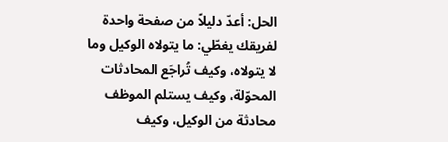الحل: أعدّ دليلاً من صفحة واحدة لفريقك يغطّي: ما يتولاه الوكيل وما لا يتولاه، وكيف تُراجَع المحادثات المحوّلة، وكيف يستلم الموظف محادثة من الوكيل، وكيف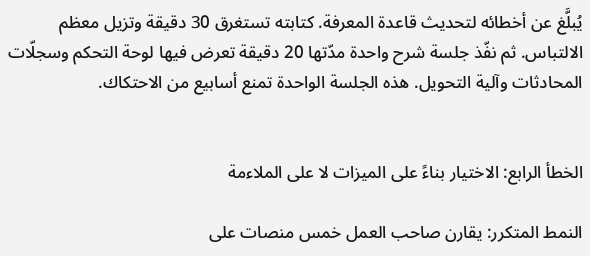يُبلَّغ عن أخطائه لتحديث قاعدة المعرفة. كتابته تستغرق 30 دقيقة وتزيل معظم الالتباس. ثم نفّذ جلسة شرح واحدة مدّتها 20 دقيقة تعرض فيها لوحة التحكم وسجلّات المحادثات وآلية التحويل. هذه الجلسة الواحدة تمنع أسابيع من الاحتكاك.


الخطأ الرابع: الاختيار بناءً على الميزات لا على الملاءمة

النمط المتكرر: يقارن صاحب العمل خمس منصات على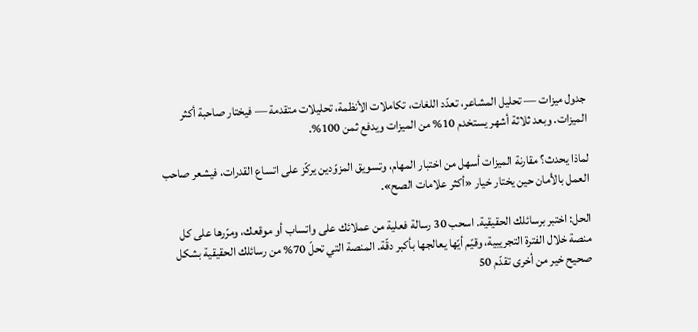جدول ميزات — تحليل المشاعر، تعدّد اللغات، تكاملات الأنظمة، تحليلات متقدمة — فيختار صاحبة أكثر الميزات. وبعد ثلاثة أشهر يستخدم 10% من الميزات ويدفع ثمن 100%.

لماذا يحدث؟ مقارنة الميزات أسهل من اختبار المهام، وتسويق المزوّدين يركّز على اتساع القدرات، فيشعر صاحب العمل بالأمان حين يختار خيار «أكثر علامات الصح».

الحل: اختبر برسائلك الحقيقية. اسحب 30 رسالة فعلية من عملائك على واتساب أو موقعك، ومرّرها على كل منصة خلال الفترة التجريبية، وقيّم أيّها يعالجها بأكبر دقّة. المنصة التي تحلّ 70% من رسائلك الحقيقية بشكل صحيح خير من أخرى تقدّم 50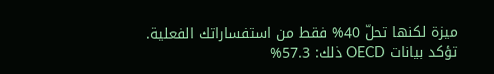ميزة لكنها تحلّ 40% فقط من استفساراتك الفعلية. تؤكد بيانات OECD ذلك: 57.3%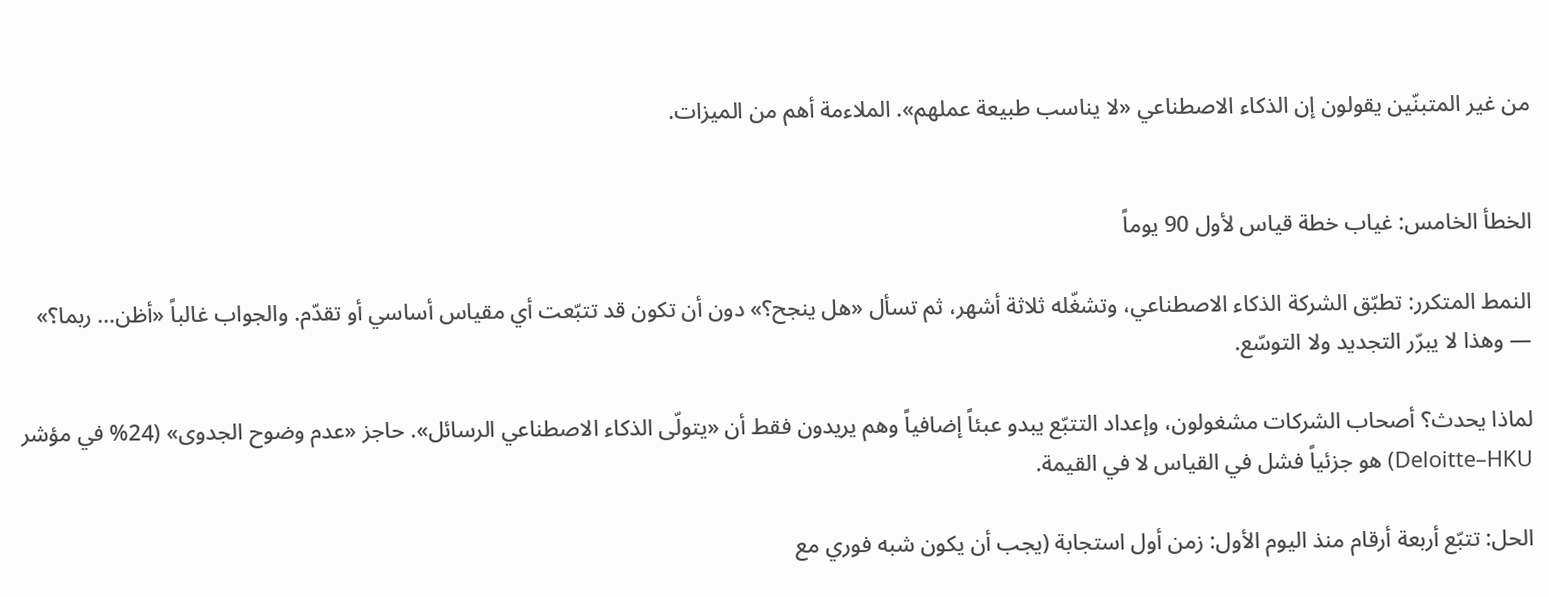من غير المتبنّين يقولون إن الذكاء الاصطناعي «لا يناسب طبيعة عملهم». الملاءمة أهم من الميزات.


الخطأ الخامس: غياب خطة قياس لأول 90 يوماً

النمط المتكرر: تطبّق الشركة الذكاء الاصطناعي، وتشغّله ثلاثة أشهر، ثم تسأل «هل ينجح؟» دون أن تكون قد تتبّعت أي مقياس أساسي أو تقدّم. والجواب غالباً «أظن… ربما؟» — وهذا لا يبرّر التجديد ولا التوسّع.

لماذا يحدث؟ أصحاب الشركات مشغولون، وإعداد التتبّع يبدو عبئاً إضافياً وهم يريدون فقط أن «يتولّى الذكاء الاصطناعي الرسائل». حاجز «عدم وضوح الجدوى» (24% في مؤشر Deloitte–HKU) هو جزئياً فشل في القياس لا في القيمة.

الحل: تتبّع أربعة أرقام منذ اليوم الأول: زمن أول استجابة (يجب أن يكون شبه فوري مع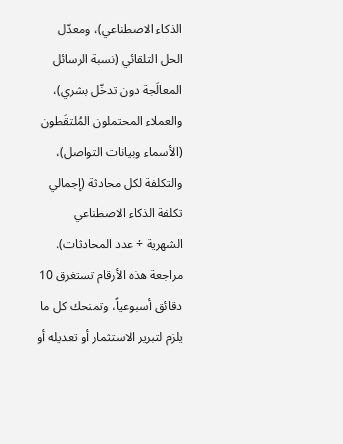الذكاء الاصطناعي)، ومعدّل الحل التلقائي (نسبة الرسائل المعالَجة دون تدخّل بشري)، والعملاء المحتملون المُلتقَطون (الأسماء وبيانات التواصل)، والتكلفة لكل محادثة (إجمالي تكلفة الذكاء الاصطناعي الشهرية ÷ عدد المحادثات). مراجعة هذه الأرقام تستغرق 10 دقائق أسبوعياً، وتمنحك كل ما يلزم لتبرير الاستثمار أو تعديله أو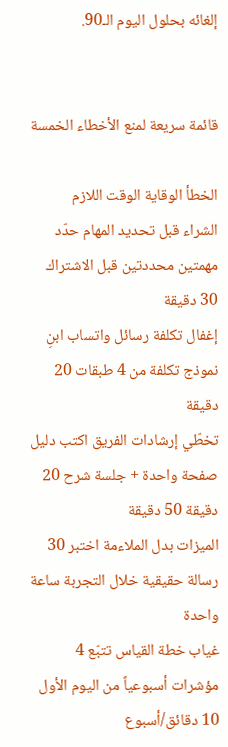إلغائه بحلول اليوم الـ90.


قائمة سريعة لمنع الأخطاء الخمسة

الخطأ الوقاية الوقت اللازم
الشراء قبل تحديد المهام حدّد مهمتين محددتين قبل الاشتراك 30 دقيقة
إغفال تكلفة رسائل واتساب ابنِ نموذج تكلفة من 4 طبقات 20 دقيقة
تخطّي إرشادات الفريق اكتب دليل صفحة واحدة + جلسة شرح 20 دقيقة 50 دقيقة
الميزات بدل الملاءمة اختبر 30 رسالة حقيقية خلال التجربة ساعة واحدة
غياب خطة القياس تتبّع 4 مؤشرات أسبوعياً من اليوم الأول 10 دقائق/أسبوع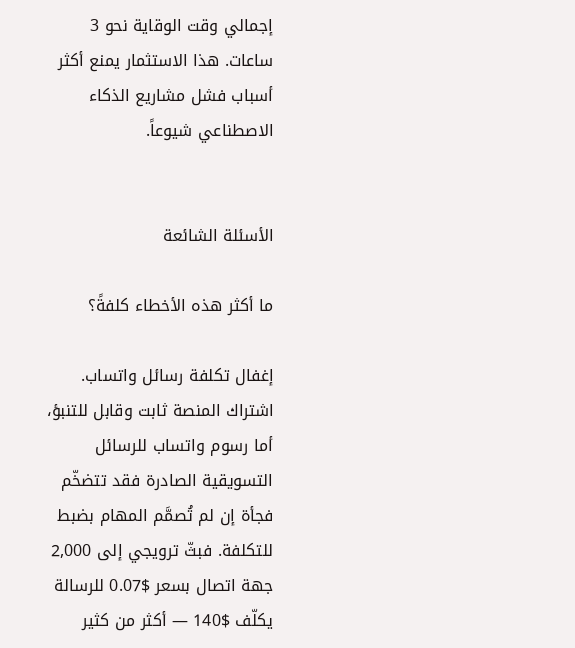إجمالي وقت الوقاية نحو 3 ساعات. هذا الاستثمار يمنع أكثر أسباب فشل مشاريع الذكاء الاصطناعي شيوعاً.


الأسئلة الشائعة

ما أكثر هذه الأخطاء كلفةً؟

إغفال تكلفة رسائل واتساب. اشتراك المنصة ثابت وقابل للتنبؤ، أما رسوم واتساب للرسائل التسويقية الصادرة فقد تتضخّم فجأة إن لم تُصمَّم المهام بضبط للتكلفة. فبثّ ترويجي إلى 2,000 جهة اتصال بسعر $0.07 للرسالة يكلّف $140 — أكثر من كثير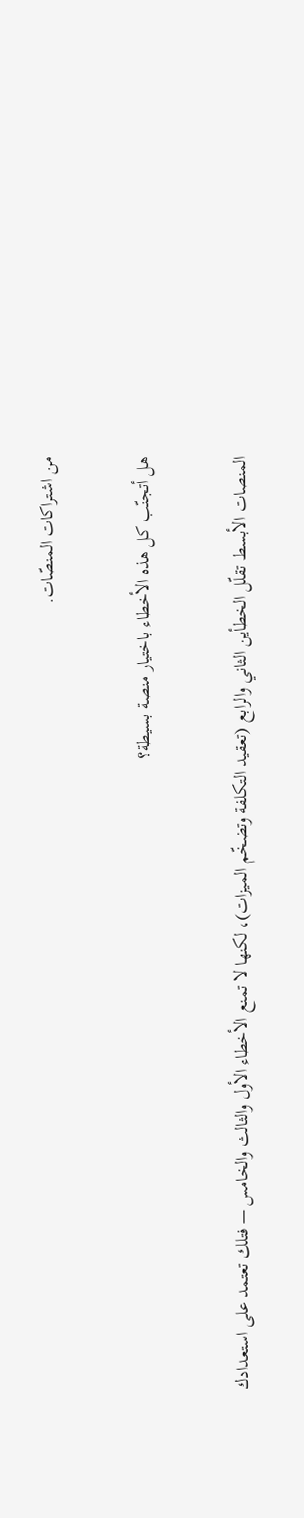من اشتراكات المنصّات.

هل أتجنّب كل هذه الأخطاء باختيار منصة بسيطة؟

المنصات الأبسط تقلّل الخطأين الثاني والرابع (تعقيد التكلفة وتضخّم الميزات)، لكنها لا تمنع الأخطاء الأول والثالث والخامس — فتلك تعتمد على استعدادك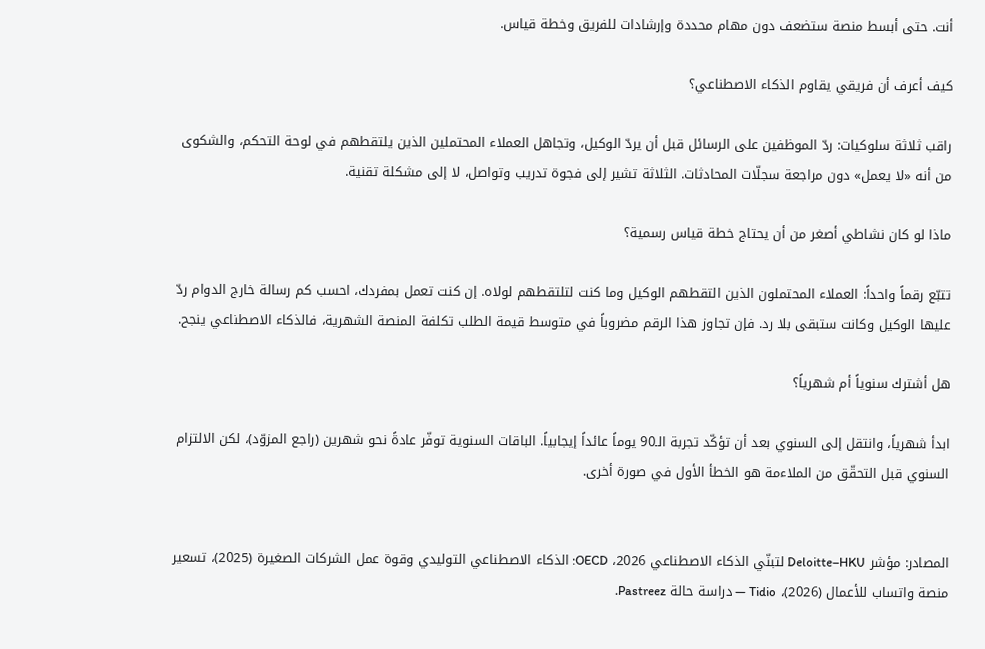أنت. حتى أبسط منصة ستضعف دون مهام محددة وإرشادات للفريق وخطة قياس.

كيف أعرف أن فريقي يقاوم الذكاء الاصطناعي؟

راقب ثلاثة سلوكيات: ردّ الموظفين على الرسائل قبل أن يردّ الوكيل، وتجاهل العملاء المحتملين الذين يلتقطهم في لوحة التحكم، والشكوى من أنه «لا يعمل» دون مراجعة سجلّات المحادثات. الثلاثة تشير إلى فجوة تدريب وتواصل، لا إلى مشكلة تقنية.

ماذا لو كان نشاطي أصغر من أن يحتاج خطة قياس رسمية؟

تتبّع رقماً واحداً: العملاء المحتملون الذين التقطهم الوكيل وما كنت لتلتقطهم لولاه. إن كنت تعمل بمفردك، احسب كم رسالة خارج الدوام ردّ عليها الوكيل وكانت ستبقى بلا رد. فإن تجاوز هذا الرقم مضروباً في متوسط قيمة الطلب تكلفة المنصة الشهرية، فالذكاء الاصطناعي ينجح.

هل أشترك سنوياً أم شهرياً؟

ابدأ شهرياً، وانتقل إلى السنوي بعد أن تؤكّد تجربة الـ90 يوماً عائداً إيجابياً. الباقات السنوية توفّر عادةً نحو شهرين (راجع المزوّد)، لكن الالتزام السنوي قبل التحقّق من الملاءمة هو الخطأ الأول في صورة أخرى.


المصادر: مؤشر Deloitte–HKU لتبنّي الذكاء الاصطناعي 2026، OECD: الذكاء الاصطناعي التوليدي وقوة عمل الشركات الصغيرة (2025)، تسعير منصة واتساب للأعمال (2026)، Tidio — دراسة حالة Pastreez.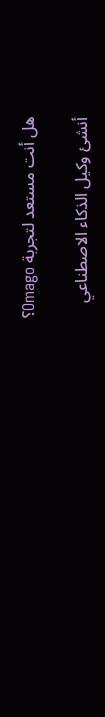هل أنت مستعد لتجربة Omago؟

أنشئ وكيل الذكاء الاصطناعي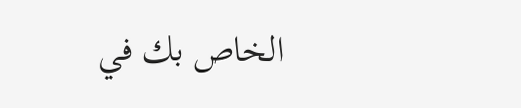الخاص بك في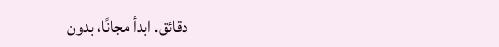دقائق. ابدأ مجانًا، بدون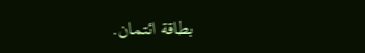بطاقة ائتمان.